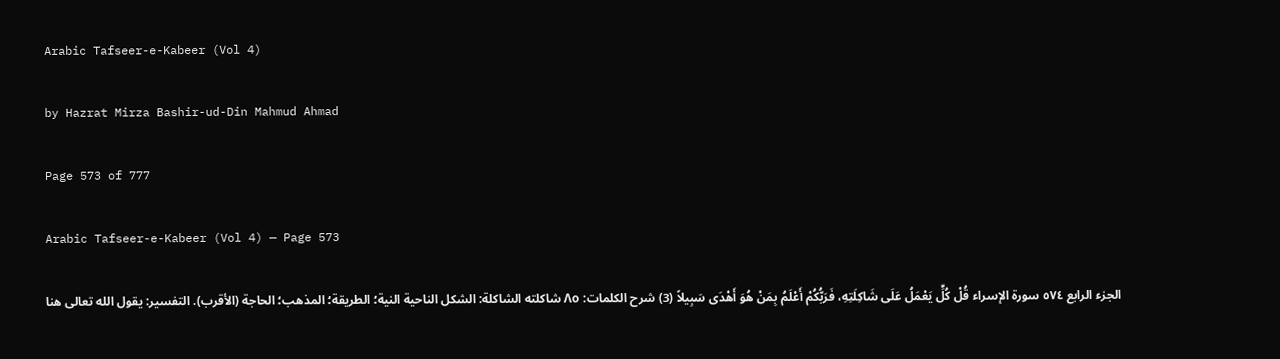Arabic Tafseer-e-Kabeer (Vol 4)

by Hazrat Mirza Bashir-ud-Din Mahmud Ahmad

Page 573 of 777

Arabic Tafseer-e-Kabeer (Vol 4) — Page 573

الجزء الرابع ٥٧٤ سورة الإسراء قُلْ كُلٍّ يَعْمَلُ عَلَى شَاكِلَتِهِ، فَرَبُّكُمْ أَعْلَمُ بِمَنْ هُوَ أَهْدَى سَبِيلاً (3) شرح الكلمات: Λο شاكلته الشاكلة: الشكل الناحية النية؛ الطريقة؛ المذهب؛ الحاجة (الأقرب). التفسير: يقول الله تعالى هنا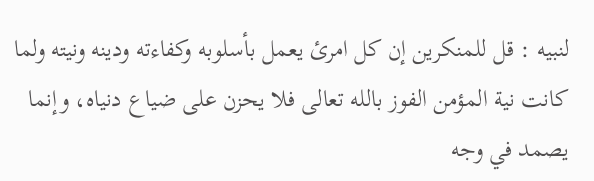لنبيه : قل للمنكرين إن كل امرئ يعمل بأسلوبه وكفاءته ودينه ونيته ولما كانت نية المؤمن الفوز بالله تعالى فلا يحزن على ضياع دنياه، وإنما يصمد في وجه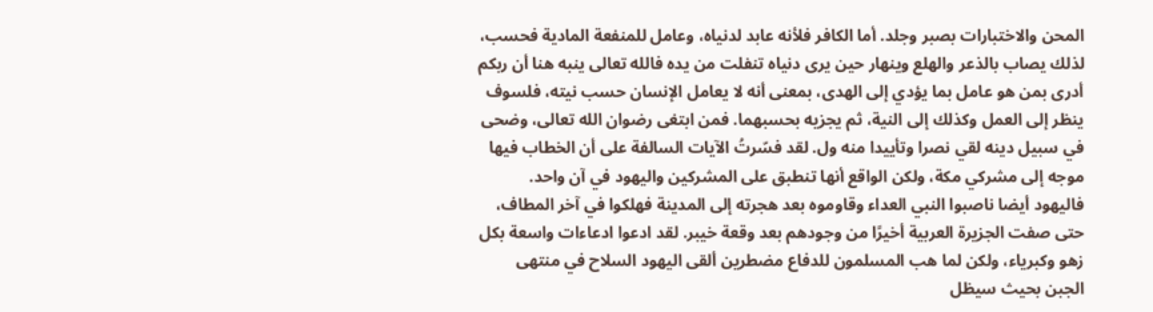المحن والاختبارات بصبر وجلد. أما الكافر فلأنه عابد لدنياه، وعامل للمنفعة المادية فحسب، لذلك يصاب بالذعر والهلع وينهار حين يرى دنياه تنفلت من يده فالله تعالى ينبه هنا أن ربكم أدرى بمن هو عامل بما يؤدي إلى الهدى، بمعنى أنه لا يعامل الإنسان حسب نيته، فلسوف ينظر إلى العمل وكذلك إلى النية، ثم يجزيه بحسبهما. فمن ابتغى رضوان الله تعالى، وضحى في سبيل دينه لقي نصرا وتأييدا منه ول. لقد فسّرتُ الآيات السالفة على أن الخطاب فيها موجه إلى مشركي مكة، ولكن الواقع أنها تنطبق على المشركين واليهود في آن واحد. فاليهود أيضا ناصبوا النبي العداء وقاوموه بعد هجرته إلى المدينة فهلكوا في آخر المطاف، حتى صفت الجزيرة العربية أخيرًا من وجودهم بعد وقعة خيبر. لقد ادعوا ادعاءات واسعة بكل زهو وكبرياء، ولكن لما هب المسلمون للدفاع مضطرين ألقى اليهود السلاح في منتهى الجبن بحيث سيظل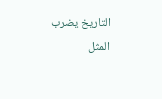التاريخ يضرب المثل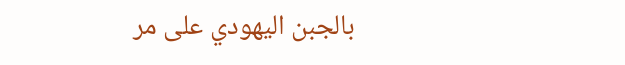بالجبن اليهودي على مر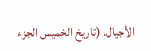الأجيال. (تاريخ الخميس الجزء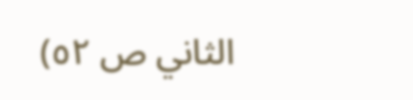الثاني ص ٥٢)